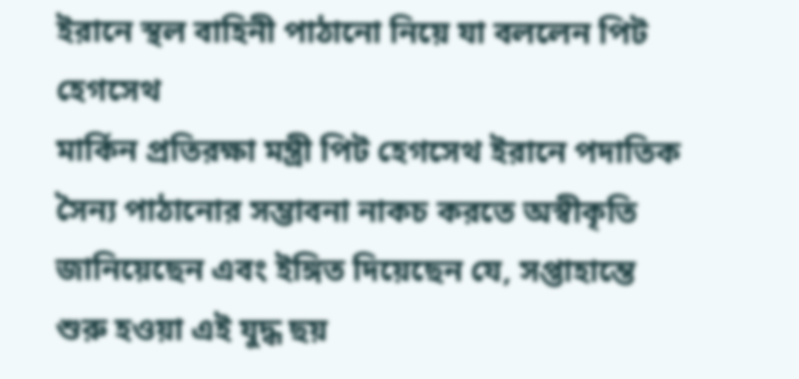ইরানে স্থল বাহিনী পাঠানো নিয়ে যা বললেন পিট হেগসেথ
মার্কিন প্রতিরক্ষা মন্ত্রী পিট হেগসেথ ইরানে পদাতিক সৈন্য পাঠানোর সম্ভাবনা নাকচ করতে অস্বীকৃতি জানিয়েছেন এবং ইঙ্গিত দিয়েছেন যে, সপ্তাহান্তে শুরু হওয়া এই যুদ্ধ ছয়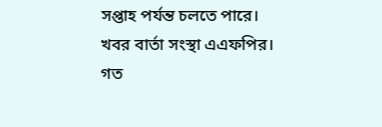সপ্তাহ পর্যন্ত চলতে পারে। খবর বার্তা সংস্থা এএফপির।
গত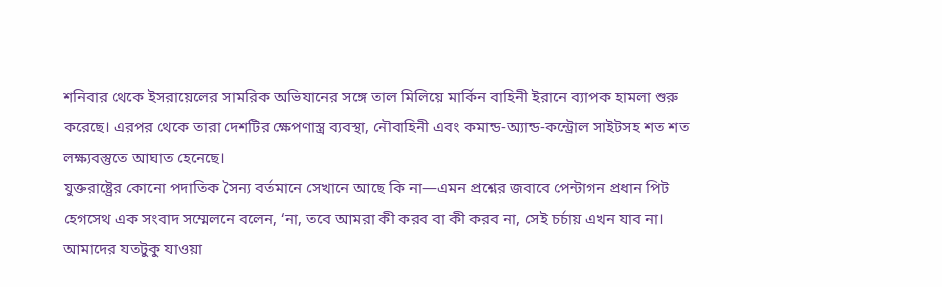শনিবার থেকে ইসরায়েলের সামরিক অভিযানের সঙ্গে তাল মিলিয়ে মার্কিন বাহিনী ইরানে ব্যাপক হামলা শুরু করেছে। এরপর থেকে তারা দেশটির ক্ষেপণাস্ত্র ব্যবস্থা, নৌবাহিনী এবং কমান্ড-অ্যান্ড-কন্ট্রোল সাইটসহ শত শত লক্ষ্যবস্তুতে আঘাত হেনেছে।
যুক্তরাষ্ট্রের কোনো পদাতিক সৈন্য বর্তমানে সেখানে আছে কি না—এমন প্রশ্নের জবাবে পেন্টাগন প্রধান পিট হেগসেথ এক সংবাদ সম্মেলনে বলেন, ‘না, তবে আমরা কী করব বা কী করব না, সেই চর্চায় এখন যাব না। আমাদের যতটুকু যাওয়া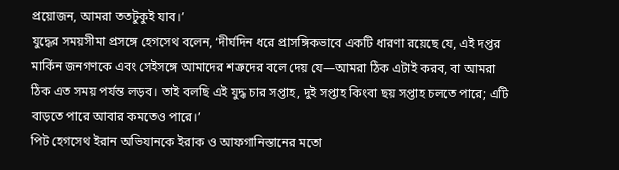প্রয়োজন, আমরা ততটুকুই যাব।’
যুদ্ধের সময়সীমা প্রসঙ্গে হেগসেথ বলেন, ‘দীর্ঘদিন ধরে প্রাসঙ্গিকভাবে একটি ধারণা রয়েছে যে, এই দপ্তর মার্কিন জনগণকে এবং সেইসঙ্গে আমাদের শত্রুদের বলে দেয় যে—আমরা ঠিক এটাই করব, বা আমরা ঠিক এত সময় পর্যন্ত লড়ব। তাই বলছি এই যুদ্ধ চার সপ্তাহ, দুই সপ্তাহ কিংবা ছয় সপ্তাহ চলতে পারে; এটি বাড়তে পারে আবার কমতেও পারে।’
পিট হেগসেথ ইরান অভিযানকে ইরাক ও আফগানিস্তানের মতো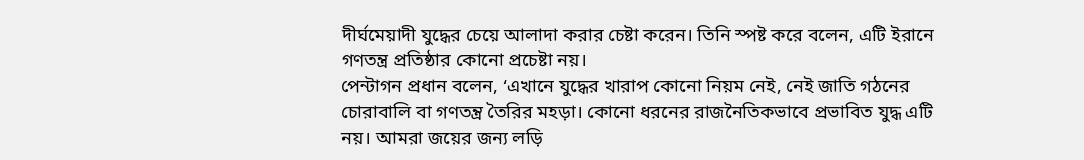দীর্ঘমেয়াদী যুদ্ধের চেয়ে আলাদা করার চেষ্টা করেন। তিনি স্পষ্ট করে বলেন, এটি ইরানে গণতন্ত্র প্রতিষ্ঠার কোনো প্রচেষ্টা নয়।
পেন্টাগন প্রধান বলেন, ‘এখানে যুদ্ধের খারাপ কোনো নিয়ম নেই, নেই জাতি গঠনের চোরাবালি বা গণতন্ত্র তৈরির মহড়া। কোনো ধরনের রাজনৈতিকভাবে প্রভাবিত যুদ্ধ এটি নয়। আমরা জয়ের জন্য লড়ি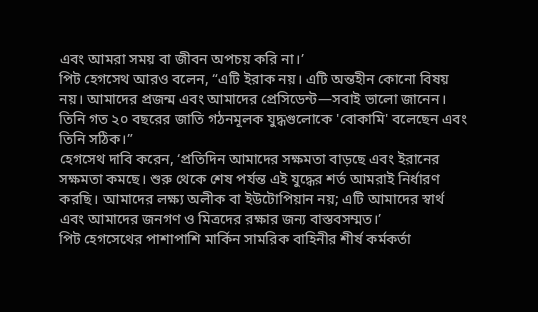এবং আমরা সময় বা জীবন অপচয় করি না।’
পিট হেগসেথ আরও বলেন, “এটি ইরাক নয়। এটি অন্তহীন কোনো বিষয় নয়। আমাদের প্রজন্ম এবং আমাদের প্রেসিডেন্ট—সবাই ভালো জানেন। তিনি গত ২০ বছরের জাতি গঠনমূলক যুদ্ধগুলোকে 'বোকামি' বলেছেন এবং তিনি সঠিক।”
হেগসেথ দাবি করেন, ‘প্রতিদিন আমাদের সক্ষমতা বাড়ছে এবং ইরানের সক্ষমতা কমছে। শুরু থেকে শেষ পর্যন্ত এই যুদ্ধের শর্ত আমরাই নির্ধারণ করছি। আমাদের লক্ষ্য অলীক বা ইউটোপিয়ান নয়; এটি আমাদের স্বার্থ এবং আমাদের জনগণ ও মিত্রদের রক্ষার জন্য বাস্তবসম্মত।’
পিট হেগসেথের পাশাপাশি মার্কিন সামরিক বাহিনীর শীর্ষ কর্মকর্তা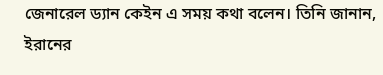জেনারেল ড্যান কেইন এ সময় কথা বলেন। তিনি জানান, ইরানের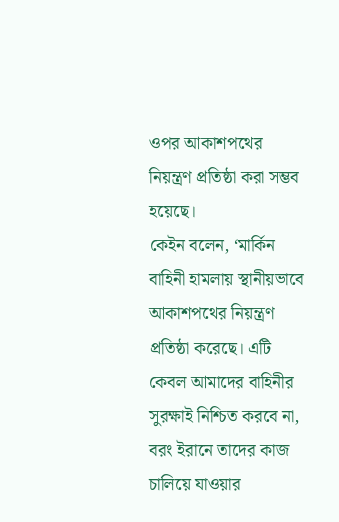ওপর আকাশপথের নিয়ন্ত্রণ প্রতিষ্ঠা করা সম্ভব হয়েছে।
কেইন বলেন, ‘মার্কিন বাহিনী হামলায় স্থানীয়ভাবে আকাশপথের নিয়ন্ত্রণ প্রতিষ্ঠা করেছে। এটি কেবল আমাদের বাহিনীর সুরক্ষাই নিশ্চিত করবে না, বরং ইরানে তাদের কাজ চালিয়ে যাওয়ার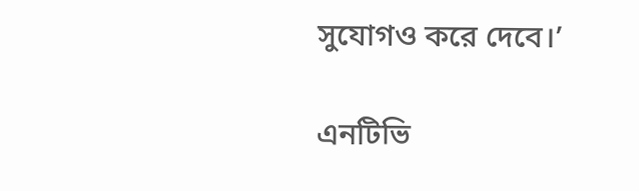সুযোগও করে দেবে।’

এনটিভি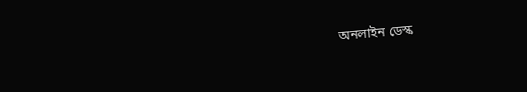অনলাইন ডেস্ক